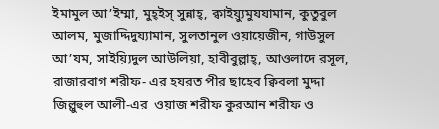ইমামুল আ’ইম্মা, মুহ্ইস্ সুন্নাহ্, ক্বাইয়্যুমুযযামান, কুতুবুল আলম, মুজাদ্দিদুয্যামান, সুলতানুল ওয়ায়েজীন, গাউসুল আ’যম, সাইয়্যিদুল আউলিয়া, হাবীবুল্লাহ্, আওলাদে রসূল, রাজারবাগ শরীফ- এর হযরত পীর ছাহেব ক্বিবলা মুদ্দা জিল্লুহুল আলী-এর  ওয়াজ শরীফ কুরআন শরীফ ও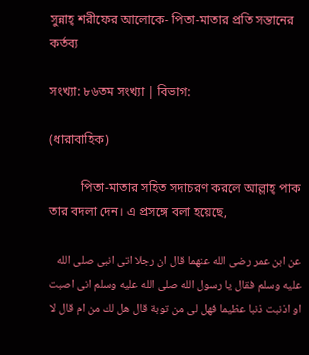সুন্নাহ্ শরীফের আলোকে- পিতা-মাতার প্রতি সন্তানের কর্তব্য

সংখ্যা: ৮৬তম সংখ্যা | বিভাগ:

(ধারাবাহিক)

          পিতা-মাতার সহিত সদাচরণ করলে আল্লাহ্ পাক তার বদলা দেন। এ প্রসঙ্গে বলা হয়েছে,

عن ابن عمر رضى الله عنهما قال ان رجلا اتى انبى صلى الله عليه وسلم فقال يا رسول الله صلى الله عليه وسلم انى اصبت او اذنبت ذنبا عظيما فهل لى من توبة قال هل لك من ام قال لا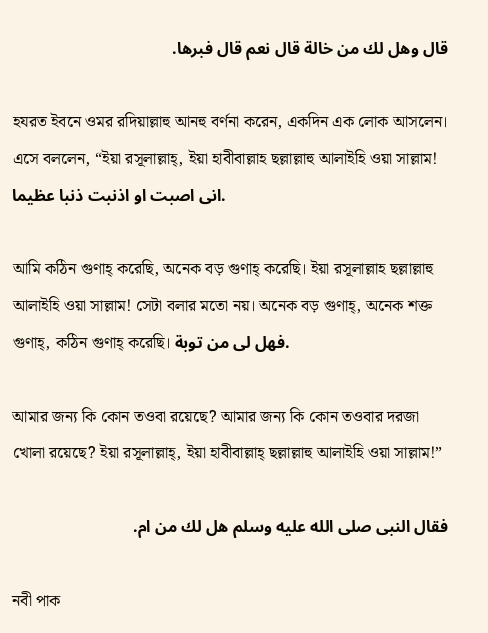قال وهل لك من خالة قال نعم قال فبرها.

হযরত ইবনে ওমর রদিয়াল্লাহু আনহু বর্ণনা করেন, একদিন এক লোক আসলেন। এসে বললেন, “ইয়া রসূলাল্লাহ্, ইয়া হাবীবাল্লাহ ছল্লাল্লাহু আলাইহি ওয়া সাল্লাম! انى اصبت او اذنبت ذنبا عظيما.

আমি কঠিন গুণাহ্ করেছি, অনেক বড় গুণাহ্ করেছি। ইয়া রসূলাল্লাহ ছল্লাল্লাহু আলাইহি ওয়া সাল্লাম! সেটা বলার মতো নয়। অনেক বড় গুণাহ্, অনেক শক্ত গুণাহ্, কঠিন গুণাহ্ করেছি। فهل لى من توبة.

আমার জন্য কি কোন তওবা রয়েছে? আমার জন্য কি কোন তওবার দরজা খোলা রয়েছে? ইয়া রসূলাল্লাহ্, ইয়া হাবীবাল্লাহ্ ছল্লাল্লাহু আলাইহি ওয়া সাল্লাম!”

فقال النبى صلى الله عليه وسلم هل لك من ام.

নবী পাক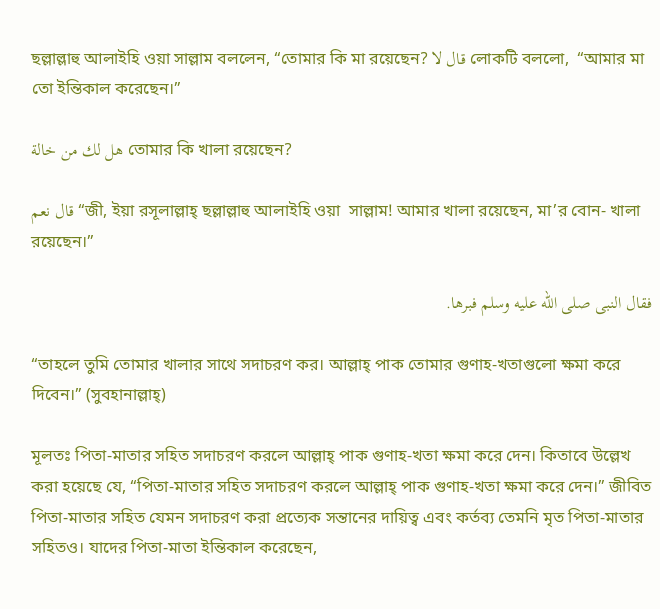ছল্লাল্লাহু আলাইহি ওয়া সাল্লাম বললেন, “তোমার কি মা রয়েছেন? قال لا লোকটি বললো,  “আমার মা তো ইন্তিকাল করেছেন।”

هل لك من خالة তোমার কি খালা রয়েছেন?

قال نعم “জী, ইয়া রসূলাল্লাহ্ ছল্লাল্লাহু আলাইহি ওয়া  সাল্লাম! আমার খালা রয়েছেন, মা’র বোন- খালা রয়েছেন।”

فقال النبى صلى الله عليه وسلم فبرها.

“তাহলে তুমি তোমার খালার সাথে সদাচরণ কর। আল্লাহ্ পাক তোমার গুণাহ-খতাগুলো ক্ষমা করে দিবেন।” (সুবহানাল্লাহ্)

মূলতঃ পিতা-মাতার সহিত সদাচরণ করলে আল্লাহ্ পাক গুণাহ-খতা ক্ষমা করে দেন। কিতাবে উল্লেখ করা হয়েছে যে, “পিতা-মাতার সহিত সদাচরণ করলে আল্লাহ্ পাক গুণাহ-খতা ক্ষমা করে দেন।” জীবিত পিতা-মাতার সহিত যেমন সদাচরণ করা প্রত্যেক সন্তানের দায়িত্ব এবং কর্তব্য তেমনি মৃত পিতা-মাতার সহিতও। যাদের পিতা-মাতা ইন্তিকাল করেছেন,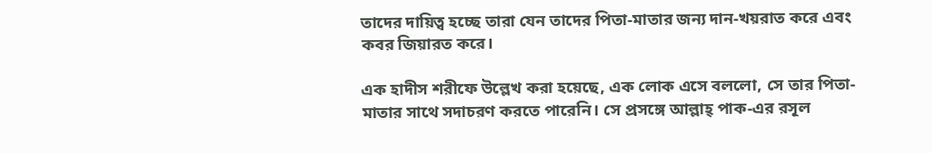তাদের দায়িত্ব হচ্ছে তারা যেন তাদের পিতা-মাতার জন্য দান-খয়রাত করে এবং কবর জিয়ারত করে।

এক হাদীস শরীফে উল্লেখ করা হয়েছে, এক লোক এসে বললো, সে তার পিতা-মাতার সাথে সদাচরণ করতে পারেনি। সে প্রসঙ্গে আল্লাহ্ পাক-এর রসূল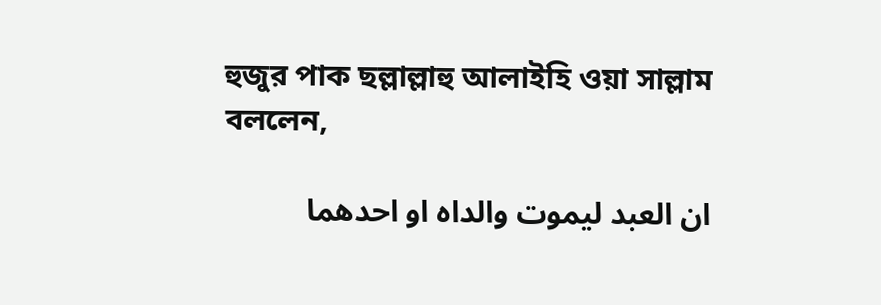হুজুর পাক ছল্লাল্লাহু আলাইহি ওয়া সাল্লাম বললেন,

ان العبد ليموت والداه او احدهما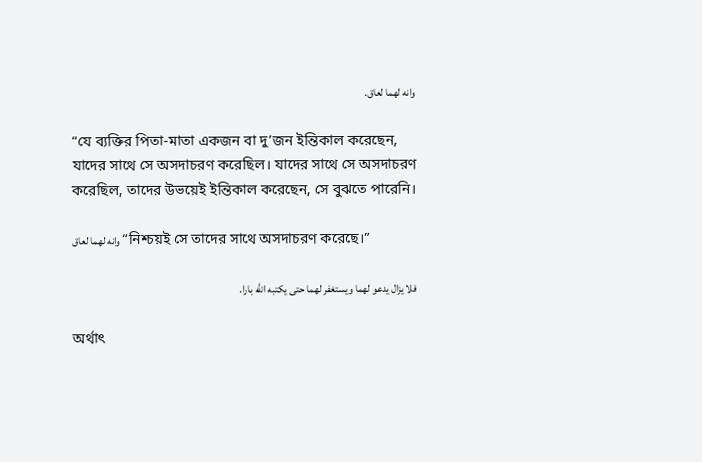وانه لهما لعاق.

“যে ব্যক্তির পিতা-মাতা একজন বা দু’জন ইন্তিকাল করেছেন, যাদের সাথে সে অসদাচরণ করেছিল। যাদের সাথে সে অসদাচরণ করেছিল, তাদের উভয়েই ইন্তিকাল করেছেন, সে বুঝতে পারেনি।

وانه لهما لعاق “নিশ্চয়ই সে তাদের সাথে অসদাচরণ করেছে।”

فلا يزال يدعو لهما ويستغفر لهما حتى يكتبه الله بارا.

অর্থাৎ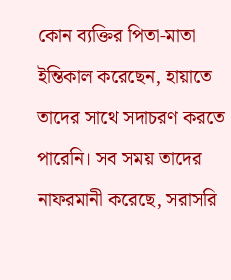কোন ব্যক্তির পিতা-মাতা ইন্তিকাল করেছেন, হায়াতে তাদের সাথে সদাচরণ করতে পারেনি। সব সময় তাদের নাফরমানী করেছে, সরাসরি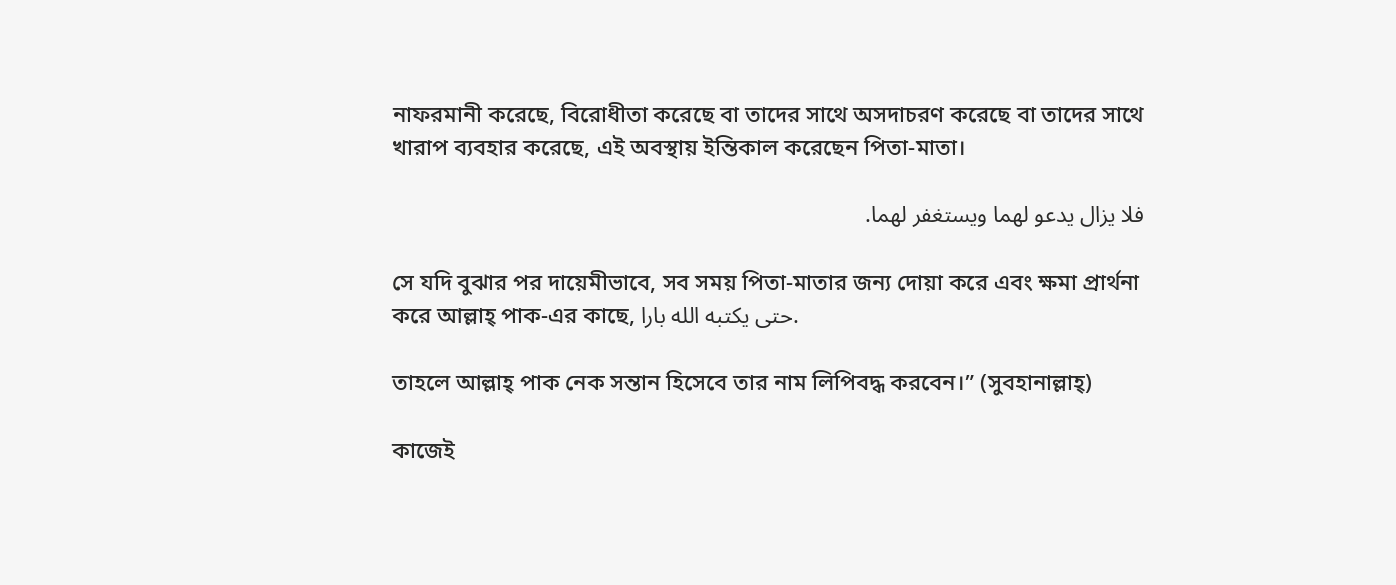নাফরমানী করেছে, বিরোধীতা করেছে বা তাদের সাথে অসদাচরণ করেছে বা তাদের সাথে খারাপ ব্যবহার করেছে, এই অবস্থায় ইন্তিকাল করেছেন পিতা-মাতা।

فلا يزال يدعو لهما ويستغفر لهما.

সে যদি বুঝার পর দায়েমীভাবে, সব সময় পিতা-মাতার জন্য দোয়া করে এবং ক্ষমা প্রার্থনা করে আল্লাহ্ পাক-এর কাছে, حتى يكتبه الله بارا.

তাহলে আল্লাহ্ পাক নেক সন্তান হিসেবে তার নাম লিপিবদ্ধ করবেন।” (সুবহানাল্লাহ্)

কাজেই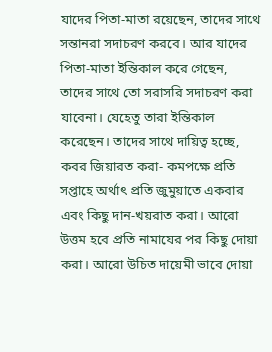যাদের পিতা-মাতা রয়েছেন, তাদের সাথে সন্তানরা সদাচরণ করবে। আর যাদের পিতা-মাতা ইন্তিকাল করে গেছেন, তাদের সাথে তো সরাসরি সদাচরণ করা যাবেনা। যেহেতু তারা ইন্তিকাল করেছেন। তাদের সাথে দায়িত্ব হচ্ছে, কবর জিয়ারত করা- কমপক্ষে প্রতি সপ্তাহে অর্থাৎ প্রতি জুমুয়াতে একবার এবং কিছু দান-খয়রাত করা। আরো উত্তম হবে প্রতি নামাযের পর কিছু দোয়া করা। আরো উচিত দায়েমী ভাবে দোয়া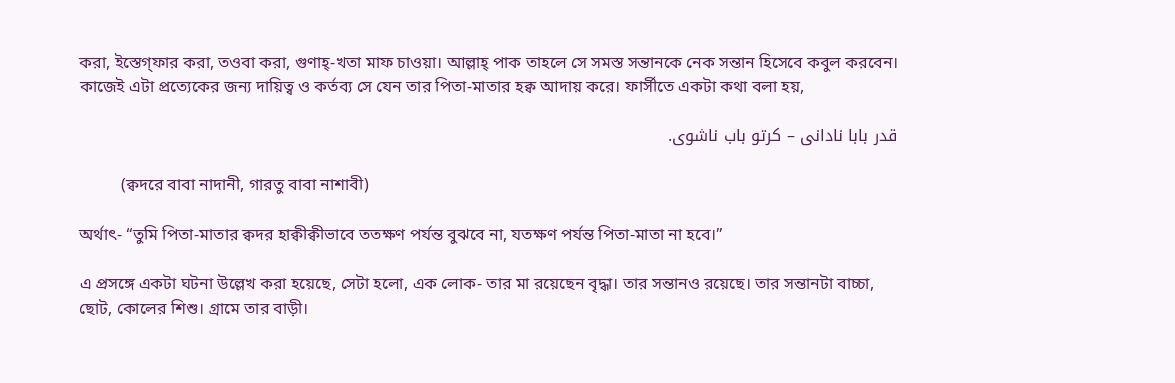করা, ইস্তেগ্ফার করা, তওবা করা, গুণাহ্-খতা মাফ চাওয়া। আল্লাহ্ পাক তাহলে সে সমস্ত সন্তানকে নেক সন্তান হিসেবে কবুল করবেন। কাজেই এটা প্রত্যেকের জন্য দায়িত্ব ও কর্তব্য সে যেন তার পিতা-মাতার হক্ব আদায় করে। ফার্সীতে একটা কথা বলা হয়,

قدر بابا نادانى – كرتو باب ناشوى.

          (ক্বদরে বাবা নাদানী, গারতু বাবা নাশাবী)

অর্থাৎ- “তুমি পিতা-মাতার ক্বদর হাক্বীক্বীভাবে ততক্ষণ পর্যন্ত বুঝবে না, যতক্ষণ পর্যন্ত পিতা-মাতা না হবে।”

এ প্রসঙ্গে একটা ঘটনা উল্লেখ করা হয়েছে, সেটা হলো, এক লোক- তার মা রয়েছেন বৃদ্ধা। তার সন্তানও রয়েছে। তার সন্তানটা বাচ্চা, ছোট, কোলের শিশু। গ্রামে তার বাড়ী।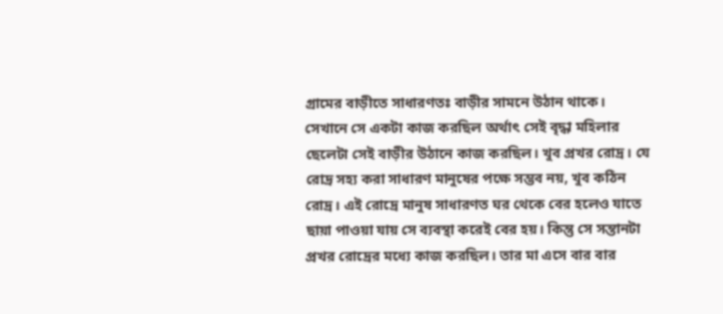গ্রামের বাড়ীতে সাধারণতঃ বাড়ীর সামনে উঠান থাকে। সেখানে সে একটা কাজ করছিল অর্থাৎ সেই বৃদ্ধা মহিলার ছেলেটা সেই বাড়ীর উঠানে কাজ করছিল। খুব প্রখর রোদ্র। যে রোদ্র সহ্য করা সাধারণ মানুষের পক্ষে সম্ভব নয়, খুব কঠিন রোদ্র। এই রোদ্রে মানুষ সাধারণত ঘর থেকে বের হলেও যাতে ছায়া পাওয়া যায় সে ব্যবস্থা করেই বের হয়। কিন্তু সে সন্তানটা প্রখর রোদ্রের মধ্যে কাজ করছিল। তার মা এসে বার বার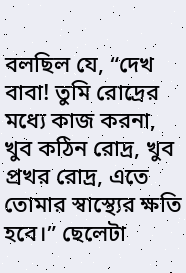বলছিল যে, “দেখ বাবা! তুমি রোদ্রের মধ্যে কাজ করনা, খুব কঠিন রোদ্র, খুব প্রখর রোদ্র, এতে তোমার স্বাস্থ্যের ক্ষতি হবে।” ছেলেটা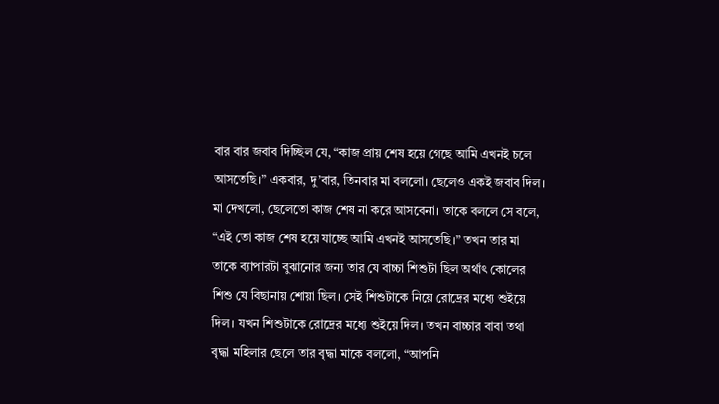বার বার জবাব দিচ্ছিল যে, “কাজ প্রায় শেষ হয়ে গেছে আমি এখনই চলে আসতেছি।” একবার, দু’বার, তিনবার মা বললো। ছেলেও একই জবাব দিল। মা দেখলো, ছেলেতো কাজ শেষ না করে আসবেনা। তাকে বললে সে বলে, “এই তো কাজ শেষ হয়ে যাচ্ছে আমি এখনই আসতেছি।” তখন তার মা তাকে ব্যাপারটা বুঝানোর জন্য তার যে বাচ্চা শিশুটা ছিল অর্থাৎ কোলের শিশু যে বিছানায় শোয়া ছিল। সেই শিশুটাকে নিয়ে রোদ্রের মধ্যে শুইয়ে দিল। যখন শিশুটাকে রোদ্রের মধ্যে শুইয়ে দিল। তখন বাচ্চার বাবা তথা বৃদ্ধা মহিলার ছেলে তার বৃদ্ধা মাকে বললো, “আপনি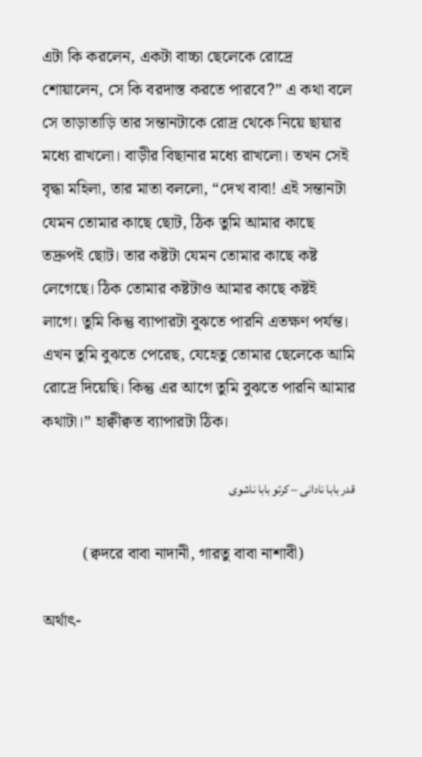এটা কি করলেন, একটা বাচ্চা ছেলেকে রোদ্রে শোয়ালেন, সে কি বরদাস্ত করতে পারবে?” এ কথা বলে সে তাড়াতাড়ি তার সন্তানটাকে রোদ্র থেকে নিয়ে ছায়ার মধ্যে রাখলো। বাড়ীর বিছানার মধ্যে রাখলো। তখন সেই বৃদ্ধা মহিলা, তার মাতা বললো, “দেখ বাবা! এই সন্তানটা যেমন তোমার কাছে ছোট, ঠিক তুমি আমার কাছে তদ্রুপই ছোট। তার কষ্টটা যেমন তোমার কাছে কষ্ট লেগেছে। ঠিক তোমার কষ্টটাও আমার কাছে কষ্টই লাগে। তুমি কিন্তু ব্যাপারটা বুঝতে পারনি এতক্ষণ পর্যন্ত। এখন তুমি বুঝতে পেরেছ, যেহেতু তোমার ছেলেকে আমি রোদ্রে দিয়েছি। কিন্তু এর আগে তুমি বুঝতে পারনি আমার কথাটা।” হাক্বীক্বত ব্যাপারটা ঠিক।

قدر بابا نادانى – كرتو بابا ناشوى

          (ক্বদরে বাবা নাদানী, গারতু বাবা নাশাবী)

অর্থাৎ-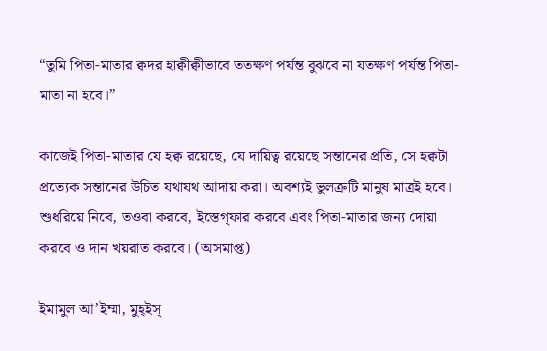“তুমি পিতা-মাতার ক্বদর হাক্বীক্বীভাবে ততক্ষণ পর্যন্ত বুঝবে না যতক্ষণ পর্যন্ত পিতা-মাতা না হবে।”

কাজেই পিতা-মাতার যে হক্ব রয়েছে, যে দায়িত্ব রয়েছে সন্তানের প্রতি, সে হক্বটা প্রত্যেক সন্তানের উচিত যথাযথ আদায় করা। অবশ্যই ভুলক্রটি মানুষ মাত্রই হবে। শুধরিয়ে নিবে, তওবা করবে, ইস্তেগ্ফার করবে এবং পিতা-মাতার জন্য দোয়া করবে ও দান খয়রাত করবে। (অসমাপ্ত)

ইমামুল আ’ইম্মা, মুহ্ইস্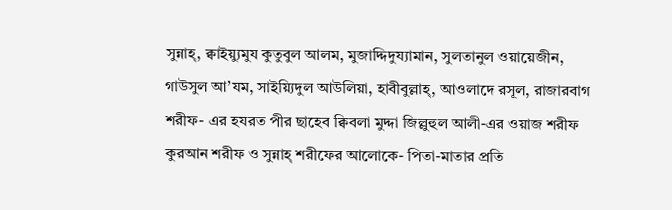সুন্নাহ্, ক্বাইয়্যুমুয কুতুবুল আলম, মুজাদ্দিদুয্যামান, সুলতানুল ওয়ায়েজীন, গাউসুল আ’যম, সাইয়্যিদুল আউলিয়া, হাবীবুল্লাহ্, আওলাদে রসূল, রাজারবাগ শরীফ- এর হযরত পীর ছাহেব ক্বিবলা মুদ্দা জিল্লুহুল আলী-এর ওয়াজ শরীফ কুরআন শরীফ ও সুন্নাহ্ শরীফের আলোকে- পিতা-মাতার প্রতি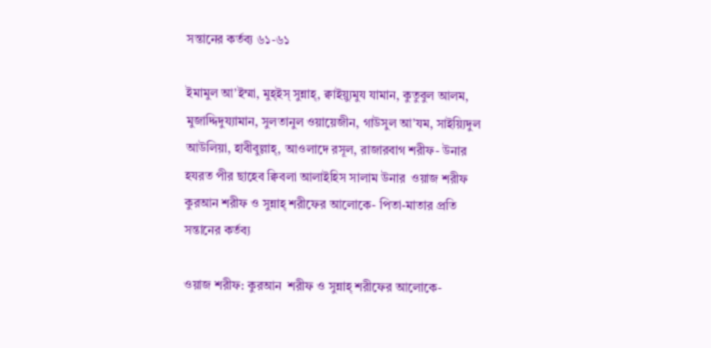সন্তানের কর্তব্য ৬১-৬১

ইমামুল আ’ইম্মা, মুহ্ইস্ সুন্নাহ্, ক্বাইয়্যুমুয যামান, কুতুবুল আলম, মুজাদ্দিদুয্যামান, সুলতানুল ওয়ায়েজীন, গাউসুল আ’যম, সাইয়্যিদুল আউলিয়া, হাবীবুল্লাহ্, আওলাদে রসূল, রাজারবাগ শরীফ- উনার হযরত পীর ছাহেব ক্বিবলা আলাইহিস সালাম উনার  ওয়াজ শরীফ কুরআন শরীফ ও সুন্নাহ্ শরীফের আলোকে- পিতা-মাতার প্রতি সন্তানের কর্তব্য

ওয়াজ শরীফ: কুরআন  শরীফ ও সুন্নাহ্ শরীফের আলোকে-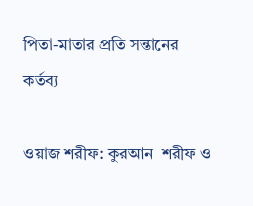পিতা-মাতার প্রতি সন্তানের কর্তব্য

ওয়াজ শরীফ: কুরআন  শরীফ ও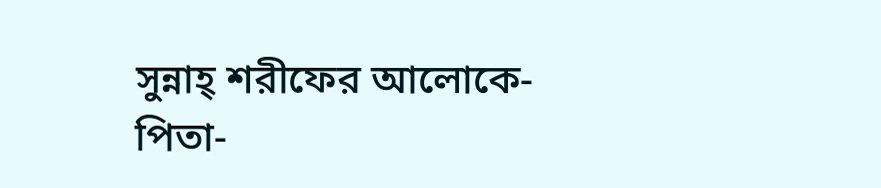সুন্নাহ্ শরীফের আলোকে-    পিতা-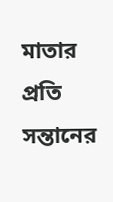মাতার প্রতি সন্তানের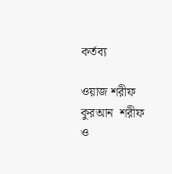কর্তব্য

ওয়াজ শরীফ কুরআন  শরীফ ও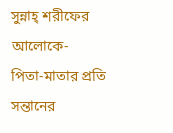সুন্নাহ্ শরীফের আলোকে-    পিতা-মাতার প্রতি সন্তানের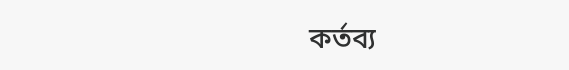কর্তব্য